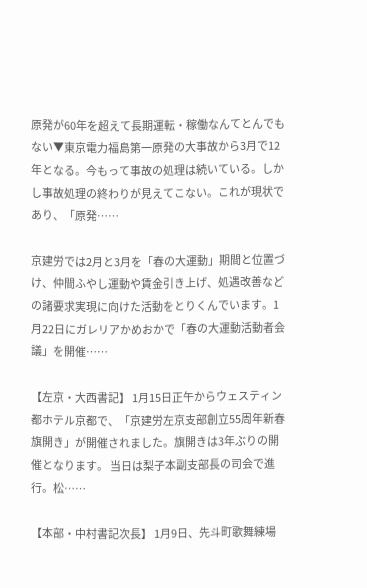原発が60年を超えて長期運転・稼働なんてとんでもない▼東京電力福島第一原発の大事故から3月で12年となる。今もって事故の処理は続いている。しかし事故処理の終わりが見えてこない。これが現状であり、「原発……

京建労では2月と3月を「春の大運動」期間と位置づけ、仲間ふやし運動や賃金引き上げ、処遇改善などの諸要求実現に向けた活動をとりくんでいます。1月22日にガレリアかめおかで「春の大運動活動者会議」を開催……

【左京・大西書記】 1月15日正午からウェスティン都ホテル京都で、「京建労左京支部創立55周年新春旗開き」が開催されました。旗開きは3年ぶりの開催となります。 当日は梨子本副支部長の司会で進行。松……

【本部・中村書記次長】 1月9日、先斗町歌舞練場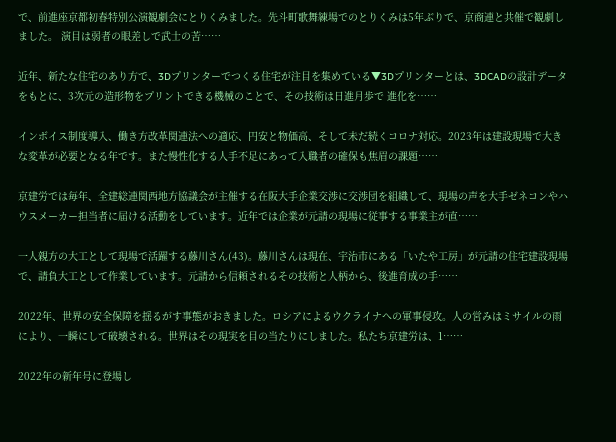で、前進座京都初春特別公演観劇会にとりくみました。先斗町歌舞練場でのとりくみは5年ぶりで、京商連と共催で観劇しました。 演目は弱者の眼差しで武士の苦……

近年、新たな住宅のあり方で、3Dプリンターでつくる住宅が注目を集めている▼3Dプリンターとは、3DCADの設計データをもとに、3次元の造形物をプリントできる機械のことで、その技術は日進月歩で 進化を……

インボイス制度導入、働き方改革関連法への適応、円安と物価高、そして未だ続くコロナ対応。2023年は建設現場で大きな変革が必要となる年です。また慢性化する人手不足にあって入職者の確保も焦眉の課題……

京建労では毎年、全建総連関西地方協議会が主催する在阪大手企業交渉に交渉団を組織して、現場の声を大手ゼネコンやハウスメーカー担当者に届ける活動をしています。近年では企業が元請の現場に従事する事業主が直……

一人親方の大工として現場で活躍する藤川さん(43)。藤川さんは現在、宇治市にある「いたや工房」が元請の住宅建設現場で、請負大工として作業しています。元請から信頼されるその技術と人柄から、後進育成の手……

2022年、世界の安全保障を揺るがす事態がおきました。ロシアによるウクライナへの軍事侵攻。人の営みはミサイルの雨により、一瞬にして破壊される。世界はその現実を目の当たりにしました。私たち京建労は、1……

2022年の新年号に登場し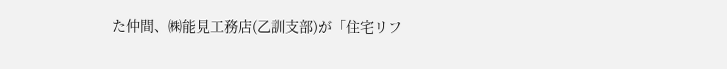た仲間、㈱能見工務店(乙訓支部)が「住宅リフ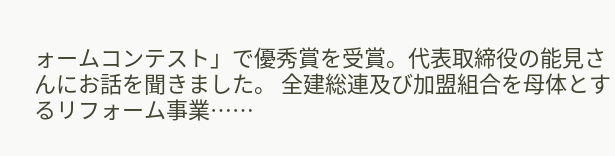ォームコンテスト」で優秀賞を受賞。代表取締役の能見さんにお話を聞きました。 全建総連及び加盟組合を母体とするリフォーム事業……